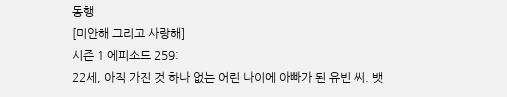동행
[미안해 그리고 사랑해]
시즌 1 에피소드 259:
22세, 아직 가진 것 하나 없는 어린 나이에 아빠가 된 유빈 씨. 뱃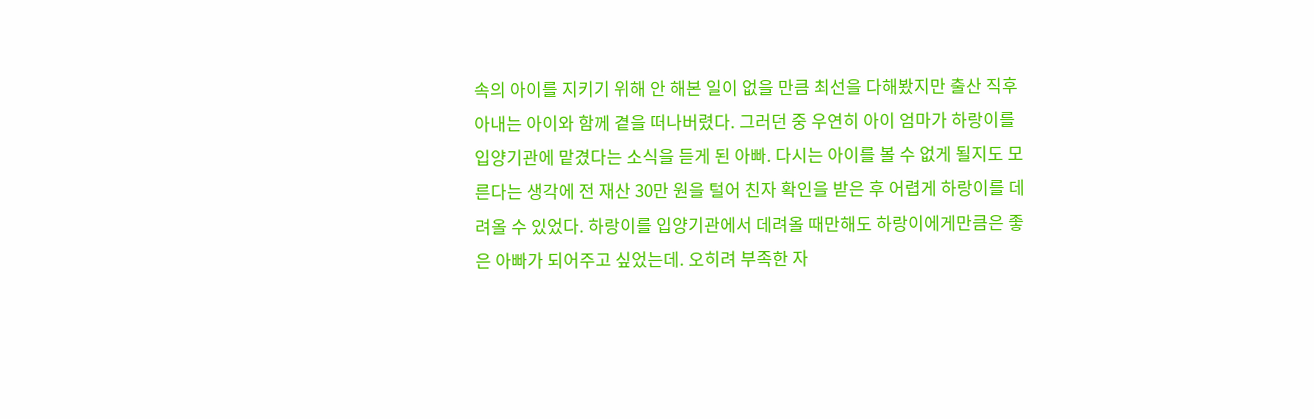속의 아이를 지키기 위해 안 해본 일이 없을 만큼 최선을 다해봤지만 출산 직후 아내는 아이와 함께 곁을 떠나버렸다. 그러던 중 우연히 아이 엄마가 하랑이를 입양기관에 맡겼다는 소식을 듣게 된 아빠. 다시는 아이를 볼 수 없게 될지도 모른다는 생각에 전 재산 30만 원을 털어 친자 확인을 받은 후 어렵게 하랑이를 데려올 수 있었다. 하랑이를 입양기관에서 데려올 때만해도 하랑이에게만큼은 좋은 아빠가 되어주고 싶었는데. 오히려 부족한 자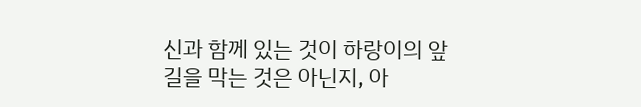신과 함께 있는 것이 하랑이의 앞길을 막는 것은 아닌지, 아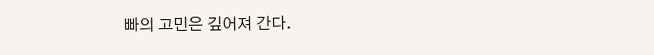빠의 고민은 깊어져 간다.